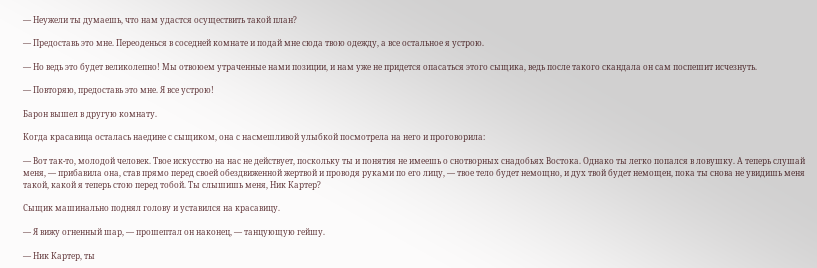— Неужели ты думаешь, что нам удастся осуществить такой план?

— Предоставь это мне. Переоденься в соседней комнате и подай мне сюда твою одежду, а все остальное я устрою.

— Но ведь это будет великолепно! Мы отвоюем утраченные нами позиции, и нам уже не придется опасаться этого сыщика, ведь после такого скандала он сам поспешит исчезнуть.

— Повторяю, предоставь это мне. Я все устрою!

Барон вышел в другую комнату.

Когда красавица осталась наедине с сыщиком, она с насмешливой улыбкой посмотрела на него и проговорила:

— Вот так-то, молодой человек. Твое искусство на нас не действует, поскольку ты и понятия не имеешь о снотворных снадобьях Востока. Однако ты легко попался в ловушку. А теперь слушай меня, — прибавила она, став прямо перед своей обездвиженной жертвой и проводя руками по его лицу, — твое тело будет немощно, и дух твой будет немощен, пока ты снова не увидишь меня такой, какой я теперь стою перед тобой. Ты слышишь меня, Ник Картер?

Сыщик машинально поднял голову и уставился на красавицу.

— Я вижу огненный шар, — прошептал он наконец, — танцующую гейшу.

— Ник Картер, ты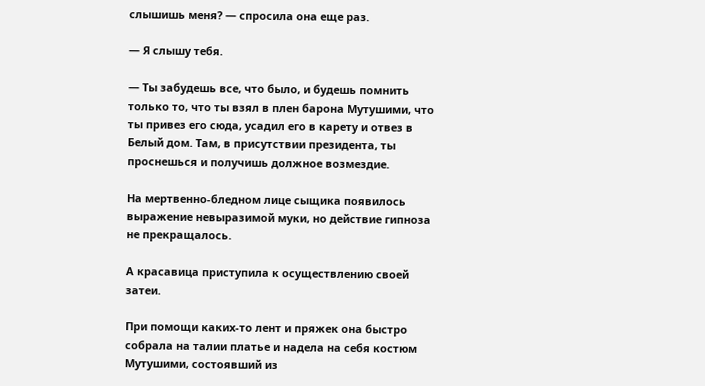слышишь меня? — спросила она еще раз.

— Я слышу тебя.

— Ты забудешь все, что было, и будешь помнить только то, что ты взял в плен барона Мутушими, что ты привез его сюда, усадил его в карету и отвез в Белый дом. Там, в присутствии президента, ты проснешься и получишь должное возмездие.

На мертвенно-бледном лице сыщика появилось выражение невыразимой муки, но действие гипноза не прекращалось.

А красавица приступила к осуществлению своей затеи.

При помощи каких-то лент и пряжек она быстро собрала на талии платье и надела на себя костюм Мутушими, состоявший из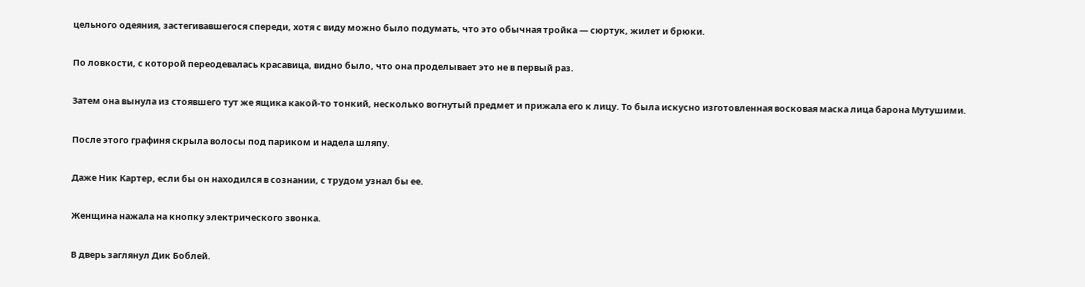цельного одеяния, застегивавшегося спереди, хотя с виду можно было подумать, что это обычная тройка — сюртук, жилет и брюки.

По ловкости, с которой переодевалась красавица, видно было, что она проделывает это не в первый раз.

Затем она вынула из стоявшего тут же ящика какой-то тонкий, несколько вогнутый предмет и прижала его к лицу. То была искусно изготовленная восковая маска лица барона Мутушими.

После этого графиня скрыла волосы под париком и надела шляпу.

Даже Ник Картер, если бы он находился в сознании, с трудом узнал бы ее.

Женщина нажала на кнопку электрического звонка.

В дверь заглянул Дик Боблей.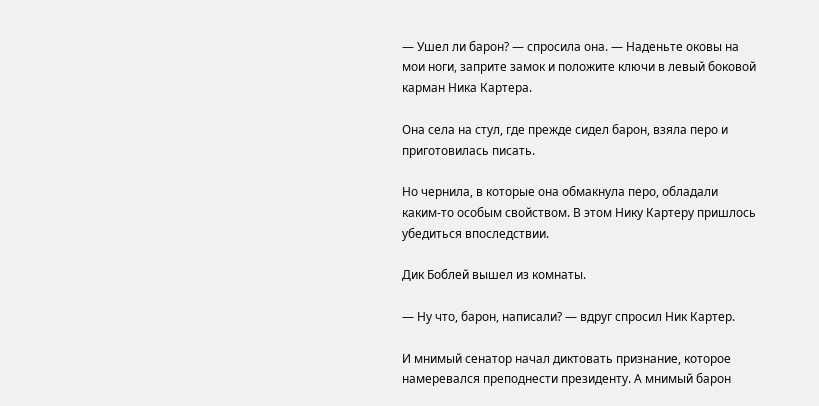— Ушел ли барон? — спросила она. — Наденьте оковы на мои ноги, заприте замок и положите ключи в левый боковой карман Ника Картера.

Она села на стул, где прежде сидел барон, взяла перо и приготовилась писать.

Но чернила, в которые она обмакнула перо, обладали каким-то особым свойством. В этом Нику Картеру пришлось убедиться впоследствии.

Дик Боблей вышел из комнаты.

— Ну что, барон, написали? — вдруг спросил Ник Картер.

И мнимый сенатор начал диктовать признание, которое намеревался преподнести президенту. А мнимый барон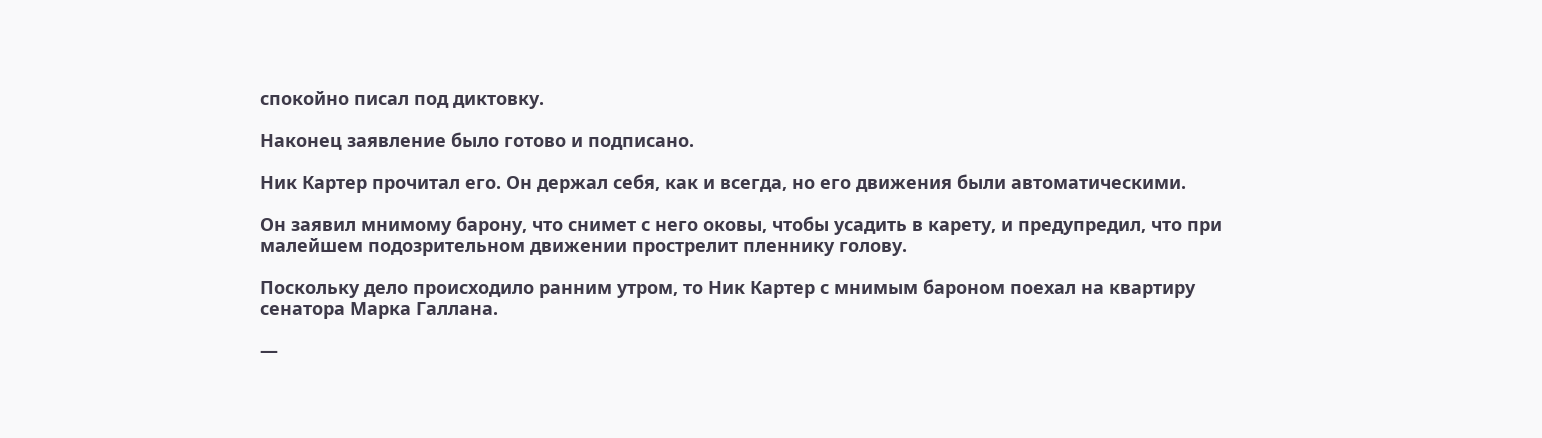спокойно писал под диктовку.

Наконец заявление было готово и подписано.

Ник Картер прочитал его. Он держал себя, как и всегда, но его движения были автоматическими.

Он заявил мнимому барону, что снимет с него оковы, чтобы усадить в карету, и предупредил, что при малейшем подозрительном движении прострелит пленнику голову.

Поскольку дело происходило ранним утром, то Ник Картер с мнимым бароном поехал на квартиру сенатора Марка Галлана.

—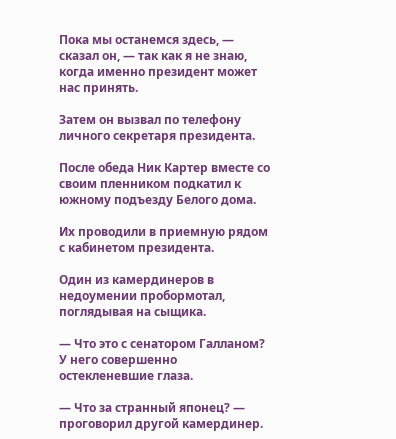Пока мы останемся здесь, — сказал он, — так как я не знаю, когда именно президент может нас принять.

Затем он вызвал по телефону личного секретаря президента.

После обеда Ник Картер вместе со своим пленником подкатил к южному подъезду Белого дома.

Их проводили в приемную рядом с кабинетом президента.

Один из камердинеров в недоумении пробормотал, поглядывая на сыщика.

— Что это с сенатором Галланом? У него совершенно остекленевшие глаза.

— Что за странный японец? — проговорил другой камердинер.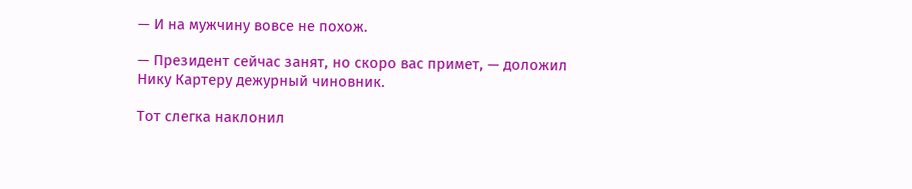— И на мужчину вовсе не похож.

— Президент сейчас занят, но скоро вас примет, — доложил Нику Картеру дежурный чиновник.

Тот слегка наклонил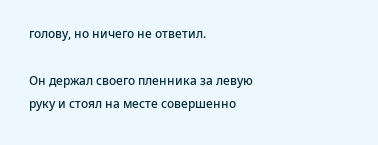голову, но ничего не ответил.

Он держал своего пленника за левую руку и стоял на месте совершенно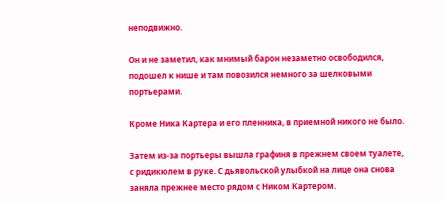неподвижно.

Он и не заметил, как мнимый барон незаметно освободился, подошел к нише и там повозился немного за шелковыми портьерами.

Кроме Ника Картера и его пленника, в приемной никого не было.

Затем из-за портьеры вышла графиня в прежнем своем туалете, с ридикюлем в руке. С дьявольской улыбкой на лице она снова заняла прежнее место рядом с Ником Картером.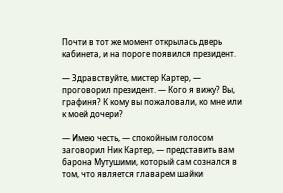Почти в тот же момент открылась дверь кабинета, и на пороге появился президент.

— Здравствуйте, мистер Картер, — проговорил президент. — Кого я вижу? Вы, графиня? К кому вы пожаловали, ко мне или к моей дочери?

— Имею честь, — спокойным голосом заговорил Ник Картер, — представить вам барона Мутушими, который сам сознался в том, что является главарем шайки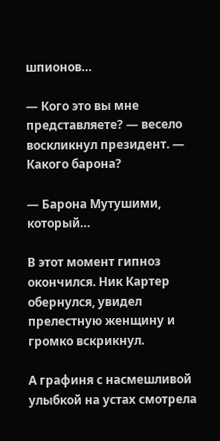шпионов…

— Кого это вы мне представляете? — весело воскликнул президент. — Какого барона?

— Барона Мутушими, который…

В этот момент гипноз окончился. Ник Картер обернулся, увидел прелестную женщину и громко вскрикнул.

А графиня с насмешливой улыбкой на устах смотрела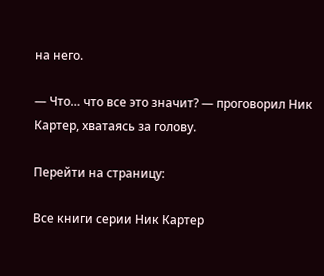на него.

— Что… что все это значит? — проговорил Ник Картер, хватаясь за голову.

Перейти на страницу:

Все книги серии Ник Картер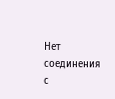Нет соединения с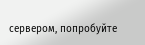сервером, попробуйте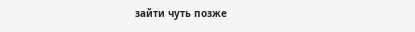зайти чуть позже